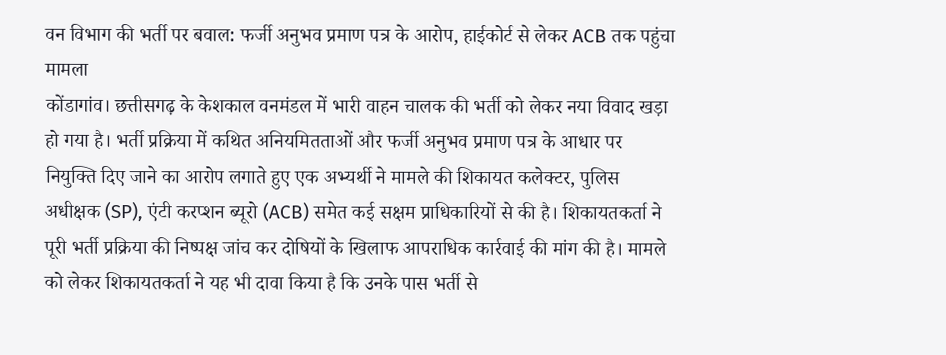वन विभाग की भर्ती पर बवाल: फर्जी अनुभव प्रमाण पत्र के आरोप, हाईकोर्ट से लेकर ACB तक पहुंचा मामला
कोंडागांव। छत्तीसगढ़ के केशकाल वनमंडल में भारी वाहन चालक की भर्ती को लेकर नया विवाद खड़ा हो गया है। भर्ती प्रक्रिया में कथित अनियमितताओं और फर्जी अनुभव प्रमाण पत्र के आधार पर नियुक्ति दिए जाने का आरोप लगाते हुए एक अभ्यर्थी ने मामले की शिकायत कलेक्टर, पुलिस अधीक्षक (SP), एंटी करप्शन ब्यूरो (ACB) समेत कई सक्षम प्राधिकारियों से की है। शिकायतकर्ता ने पूरी भर्ती प्रक्रिया की निष्पक्ष जांच कर दोषियों के खिलाफ आपराधिक कार्रवाई की मांग की है। मामले को लेकर शिकायतकर्ता ने यह भी दावा किया है कि उनके पास भर्ती से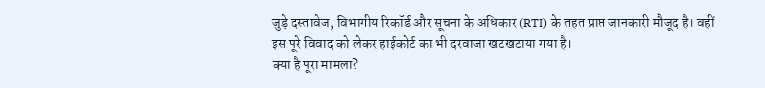जुड़े दस्तावेज, विभागीय रिकॉर्ड और सूचना के अधिकार (RTI) के तहत प्राप्त जानकारी मौजूद है। वहीं इस पूरे विवाद को लेकर हाईकोर्ट का भी दरवाजा खटखटाया गया है।
क्या है पूरा मामला?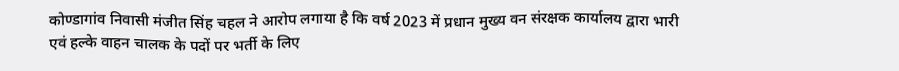कोण्डागांव निवासी मंजीत सिंह चहल ने आरोप लगाया है कि वर्ष 2023 में प्रधान मुख्य वन संरक्षक कार्यालय द्वारा भारी एवं हल्के वाहन चालक के पदों पर भर्ती के लिए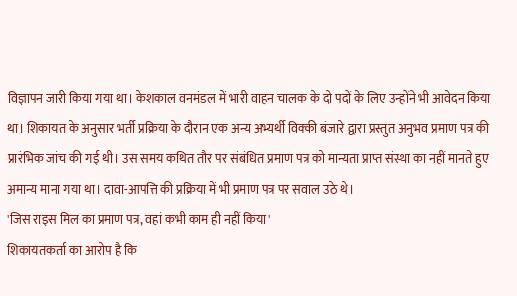विज्ञापन जारी किया गया था। केशकाल वनमंडल में भारी वाहन चालक के दो पदों के लिए उन्होंने भी आवेदन किया था। शिकायत के अनुसार भर्ती प्रक्रिया के दौरान एक अन्य अभ्यर्थी विक्की बंजारे द्वारा प्रस्तुत अनुभव प्रमाण पत्र की प्रारंभिक जांच की गई थी। उस समय कथित तौर पर संबंधित प्रमाण पत्र को मान्यता प्राप्त संस्था का नहीं मानते हुए अमान्य माना गया था। दावा-आपत्ति की प्रक्रिया में भी प्रमाण पत्र पर सवाल उठे थे।
'जिस राइस मिल का प्रमाण पत्र, वहां कभी काम ही नहीं किया'
शिकायतकर्ता का आरोप है कि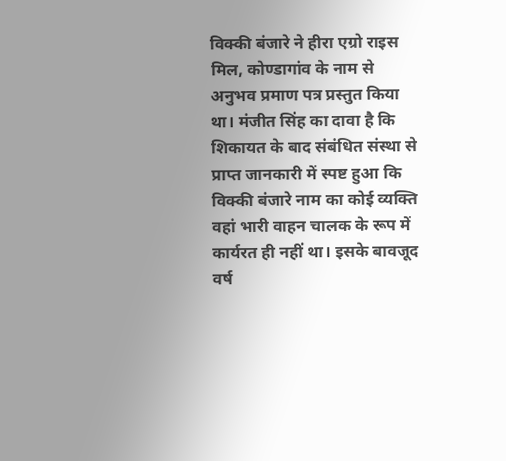विक्की बंजारे ने हीरा एग्रो राइस मिल, कोण्डागांव के नाम से अनुभव प्रमाण पत्र प्रस्तुत किया था। मंजीत सिंह का दावा है कि शिकायत के बाद संबंधित संस्था से प्राप्त जानकारी में स्पष्ट हुआ कि विक्की बंजारे नाम का कोई व्यक्ति वहां भारी वाहन चालक के रूप में कार्यरत ही नहीं था। इसके बावजूद वर्ष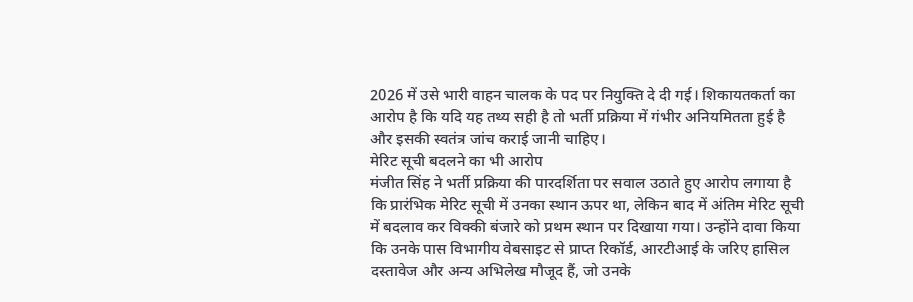2026 में उसे भारी वाहन चालक के पद पर नियुक्ति दे दी गई। शिकायतकर्ता का आरोप है कि यदि यह तथ्य सही है तो भर्ती प्रक्रिया में गंभीर अनियमितता हुई है और इसकी स्वतंत्र जांच कराई जानी चाहिए।
मेरिट सूची बदलने का भी आरोप
मंजीत सिंह ने भर्ती प्रक्रिया की पारदर्शिता पर सवाल उठाते हुए आरोप लगाया है कि प्रारंभिक मेरिट सूची में उनका स्थान ऊपर था, लेकिन बाद में अंतिम मेरिट सूची में बदलाव कर विक्की बंजारे को प्रथम स्थान पर दिखाया गया। उन्होंने दावा किया कि उनके पास विभागीय वेबसाइट से प्राप्त रिकॉर्ड, आरटीआई के जरिए हासिल दस्तावेज और अन्य अभिलेख मौजूद हैं, जो उनके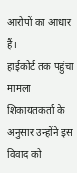आरोपों का आधार हैं।
हाईकोर्ट तक पहुंचा मामला
शिकायतकर्ता के अनुसार उन्होंने इस विवाद को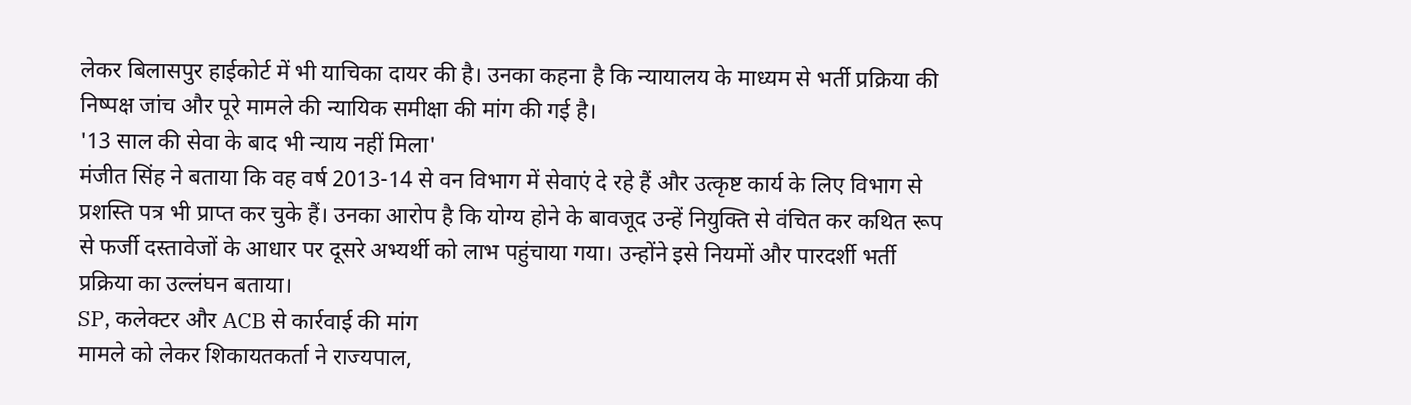लेकर बिलासपुर हाईकोर्ट में भी याचिका दायर की है। उनका कहना है कि न्यायालय के माध्यम से भर्ती प्रक्रिया की निष्पक्ष जांच और पूरे मामले की न्यायिक समीक्षा की मांग की गई है।
'13 साल की सेवा के बाद भी न्याय नहीं मिला'
मंजीत सिंह ने बताया कि वह वर्ष 2013-14 से वन विभाग में सेवाएं दे रहे हैं और उत्कृष्ट कार्य के लिए विभाग से प्रशस्ति पत्र भी प्राप्त कर चुके हैं। उनका आरोप है कि योग्य होने के बावजूद उन्हें नियुक्ति से वंचित कर कथित रूप से फर्जी दस्तावेजों के आधार पर दूसरे अभ्यर्थी को लाभ पहुंचाया गया। उन्होंने इसे नियमों और पारदर्शी भर्ती प्रक्रिया का उल्लंघन बताया।
SP, कलेक्टर और ACB से कार्रवाई की मांग
मामले को लेकर शिकायतकर्ता ने राज्यपाल,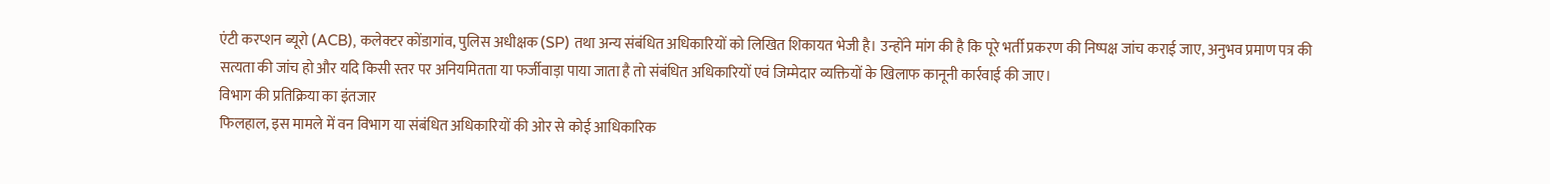एंटी करप्शन ब्यूरो (ACB), कलेक्टर कोंडागांव, पुलिस अधीक्षक (SP) तथा अन्य संबंधित अधिकारियों को लिखित शिकायत भेजी है। उन्होंने मांग की है कि पूरे भर्ती प्रकरण की निष्पक्ष जांच कराई जाए, अनुभव प्रमाण पत्र की सत्यता की जांच हो और यदि किसी स्तर पर अनियमितता या फर्जीवाड़ा पाया जाता है तो संबंधित अधिकारियों एवं जिम्मेदार व्यक्तियों के खिलाफ कानूनी कार्रवाई की जाए।
विभाग की प्रतिक्रिया का इंतजार
फिलहाल, इस मामले में वन विभाग या संबंधित अधिकारियों की ओर से कोई आधिकारिक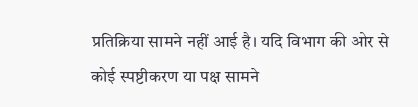प्रतिक्रिया सामने नहीं आई है। यदि विभाग की ओर से कोई स्पष्टीकरण या पक्ष सामने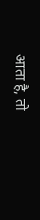आता है, तो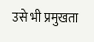उसे भी प्रमुखता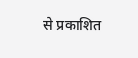से प्रकाशित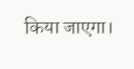किया जाएगा।